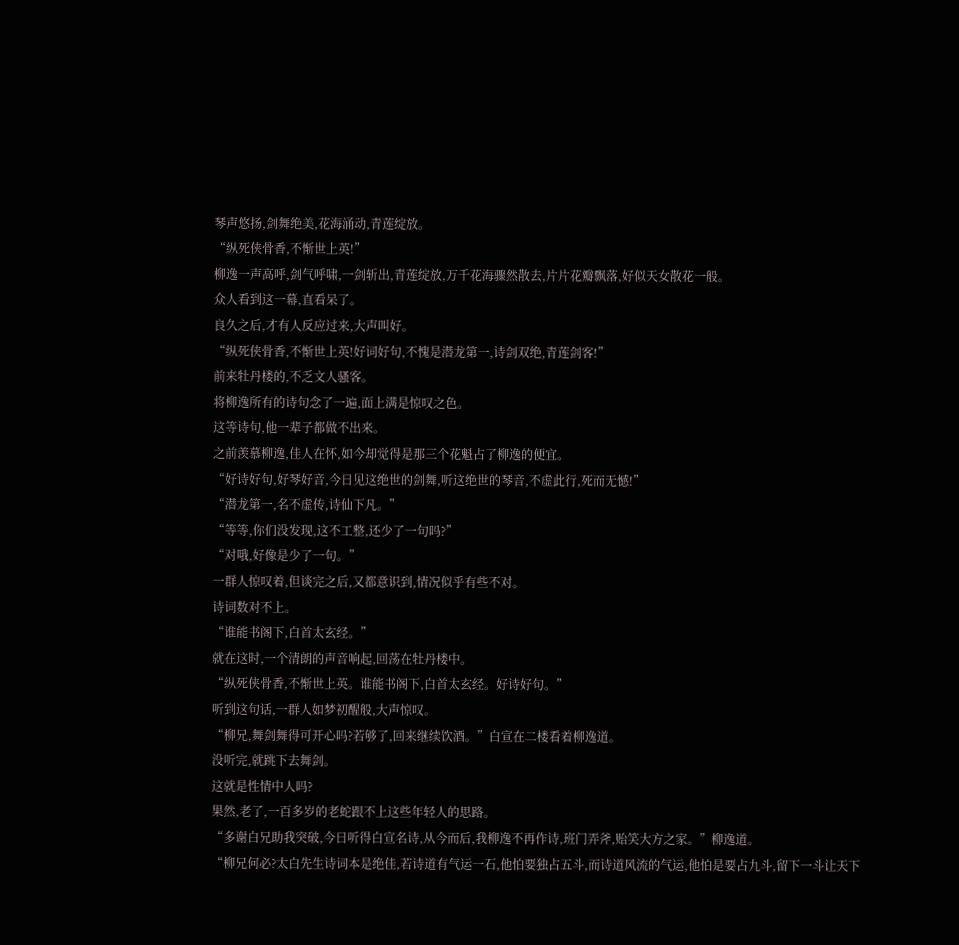琴声悠扬,剑舞绝美,花海涌动,青莲绽放。
“纵死侠骨香,不惭世上英!”
柳逸一声高呼,剑气呼啸,一剑斩出,青莲绽放,万千花海骤然散去,片片花瓣飘落,好似天女散花一般。
众人看到这一幕,直看呆了。
良久之后,才有人反应过来,大声叫好。
“纵死侠骨香,不惭世上英!好词好句,不愧是潜龙第一,诗剑双绝,青莲剑客!”
前来牡丹楼的,不乏文人骚客。
将柳逸所有的诗句念了一遍,面上满是惊叹之色。
这等诗句,他一辈子都做不出来。
之前羡慕柳逸,佳人在怀,如今却觉得是那三个花魁占了柳逸的便宜。
“好诗好句,好琴好音,今日见这绝世的剑舞,听这绝世的琴音,不虚此行,死而无憾!”
“潜龙第一,名不虚传,诗仙下凡。”
“等等,你们没发现,这不工整,还少了一句吗?”
“对哦,好像是少了一句。”
一群人惊叹着,但谈完之后,又都意识到,情况似乎有些不对。
诗词数对不上。
“谁能书阁下,白首太玄经。”
就在这时,一个清朗的声音响起,回荡在牡丹楼中。
“纵死侠骨香,不惭世上英。谁能书阁下,白首太玄经。好诗好句。”
听到这句话,一群人如梦初醒般,大声惊叹。
“柳兄,舞剑舞得可开心吗?若够了,回来继续饮酒。”白宣在二楼看着柳逸道。
没听完,就跳下去舞剑。
这就是性情中人吗?
果然,老了,一百多岁的老蛇跟不上这些年轻人的思路。
“多谢白兄助我突破,今日听得白宣名诗,从今而后,我柳逸不再作诗,班门弄斧,贻笑大方之家。”柳逸道。
“柳兄何必?太白先生诗词本是绝佳,若诗道有气运一石,他怕要独占五斗,而诗道风流的气运,他怕是要占九斗,留下一斗让天下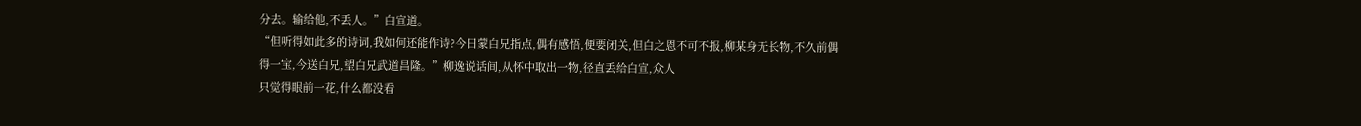分去。输给他,不丢人。”白宣道。
“但听得如此多的诗词,我如何还能作诗?今日蒙白兄指点,偶有感悟,便要闭关,但白之恩不可不报,柳某身无长物,不久前偶得一宝,今送白兄,望白兄武道昌隆。”柳逸说话间,从怀中取出一物,径直丢给白宣,众人
只觉得眼前一花,什么都没看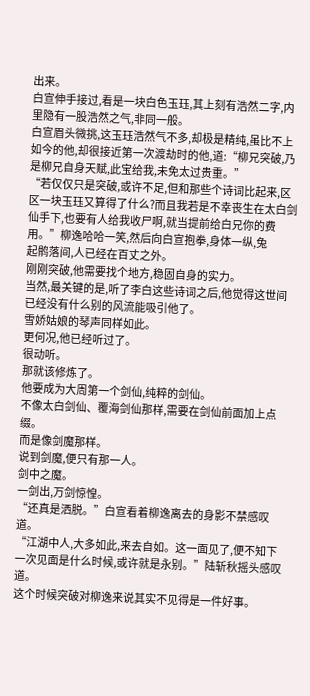出来。
白宣伸手接过,看是一块白色玉珏,其上刻有浩然二字,内里隐有一股浩然之气,非同一般。
白宣眉头微挑,这玉珏浩然气不多,却极是精纯,虽比不上如今的他,却很接近第一次渡劫时的他,道:“柳兄突破,乃是柳兄自身天赋,此宝给我,未免太过贵重。”
“若仅仅只是突破,或许不足,但和那些个诗词比起来,区区一块玉珏又算得了什么?而且我若是不幸丧生在太白剑仙手下,也要有人给我收尸啊,就当提前给白兄你的费用。”柳逸哈哈一笑,然后向白宣抱拳,身体一纵,兔
起鹘落间,人已经在百丈之外。
刚刚突破,他需要找个地方,稳固自身的实力。
当然,最关键的是,听了李白这些诗词之后,他觉得这世间已经没有什么别的风流能吸引他了。
雪娇姑娘的琴声同样如此。
更何况,他已经听过了。
很动听。
那就该修炼了。
他要成为大周第一个剑仙,纯粹的剑仙。
不像太白剑仙、覆海剑仙那样,需要在剑仙前面加上点缀。
而是像剑魔那样。
说到剑魔,便只有那一人。
剑中之魔。
一剑出,万剑惊惶。
“还真是洒脱。”白宣看着柳逸离去的身影不禁感叹道。
“江湖中人,大多如此,来去自如。这一面见了,便不知下一次见面是什么时候,或许就是永别。”陆斩秋摇头感叹道。
这个时候突破对柳逸来说其实不见得是一件好事。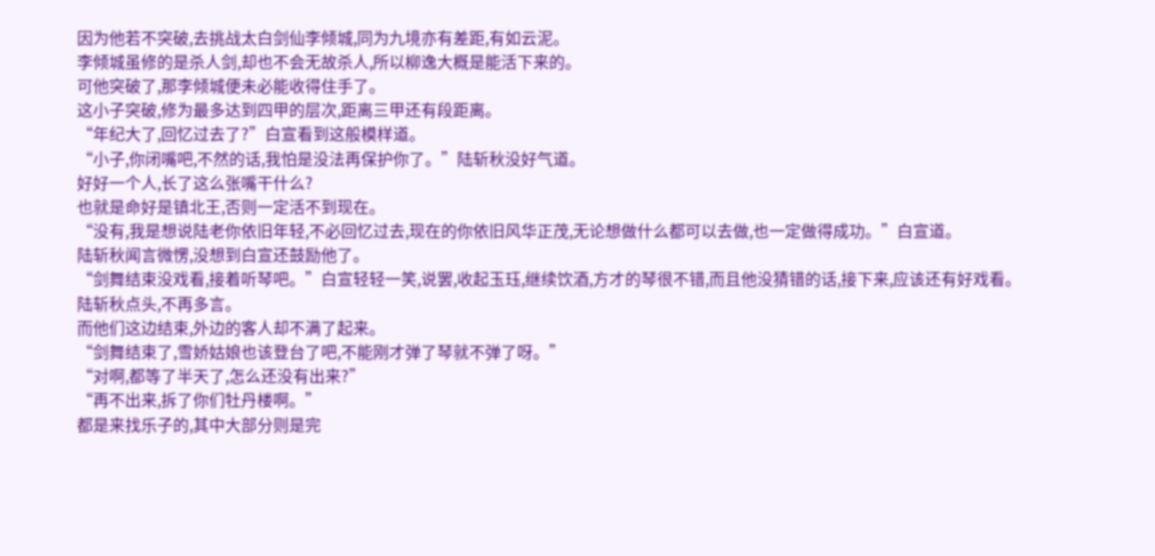因为他若不突破,去挑战太白剑仙李倾城,同为九境亦有差距,有如云泥。
李倾城虽修的是杀人剑,却也不会无故杀人,所以柳逸大概是能活下来的。
可他突破了,那李倾城便未必能收得住手了。
这小子突破,修为最多达到四甲的层次,距离三甲还有段距离。
“年纪大了,回忆过去了?”白宣看到这般模样道。
“小子,你闭嘴吧,不然的话,我怕是没法再保护你了。”陆斩秋没好气道。
好好一个人,长了这么张嘴干什么?
也就是命好是镇北王,否则一定活不到现在。
“没有,我是想说陆老你依旧年轻,不必回忆过去,现在的你依旧风华正茂,无论想做什么都可以去做,也一定做得成功。”白宣道。
陆斩秋闻言微愣,没想到白宣还鼓励他了。
“剑舞结束没戏看,接着听琴吧。”白宣轻轻一笑,说罢,收起玉珏,继续饮酒,方才的琴很不错,而且他没猜错的话,接下来,应该还有好戏看。
陆斩秋点头,不再多言。
而他们这边结束,外边的客人却不满了起来。
“剑舞结束了,雪娇姑娘也该登台了吧,不能刚才弹了琴就不弹了呀。”
“对啊,都等了半天了,怎么还没有出来?”
“再不出来,拆了你们牡丹楼啊。”
都是来找乐子的,其中大部分则是完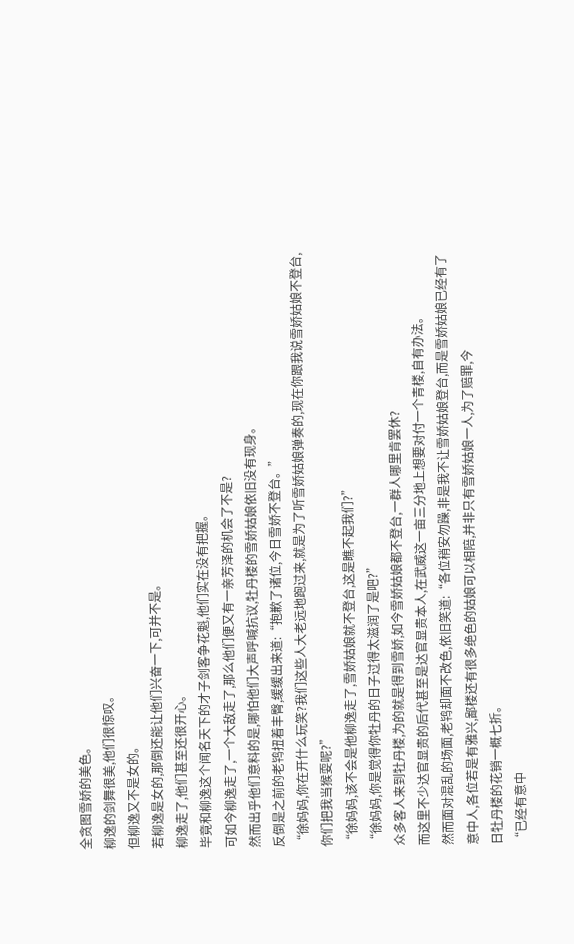全贪图雪娇的美色。
柳逸的剑舞很美,他们很惊叹。
但柳逸又不是女的。
若柳逸是女的,那倒还能让他们兴奋一下,可并不是。
柳逸走了,他们甚至还很开心。
毕竟和柳逸这个闻名天下的才子剑客争花魁,他们实在没有把握。
可如今柳逸走了,一个大敌走了,那么他们便又有一亲芳泽的机会了不是?
然而出乎他们意料的是,哪怕他们大声呼喊抗议,牡丹楼的雪娇姑娘依旧没有现身。
反倒是之前的老鸨扭着丰臀,缓缓出来道:“抱歉了诸位,今日雪娇不登台。”
“徐妈妈,你在开什么玩笑?我们这些人大老远地跑过来,就是为了听雪娇姑娘弹奏的,现在你跟我说雪娇姑娘不登台,你们把我当猴耍呢?”
“徐妈妈,该不会是他柳逸走了,雪娇姑娘就不登台,这是瞧不起我们?”
“徐妈妈,你是觉得你牡丹的日子过得太滋润了是吧?”
众多客人来到牡丹楼,为的就是得到雪娇,如今雪娇姑娘都不登台,一群人哪里肯罢休?
而这里不少达官显贵的后代甚至是达官显贵本人,在武威这一亩三分地上想要对付一个青楼,自有办法。
然而面对混乱的场面,老鸨却面不改色,依旧笑道:“各位稍安勿躁,非是我不让雪娇姑娘登台,而是雪娇姑娘已经有了意中人,各位若是有雅兴,鄙楼还有很多绝色的姑娘可以相陪,并非只有雪娇姑娘一人,为了赔罪,今
日牡丹楼的花销一概七折。
“已经有意中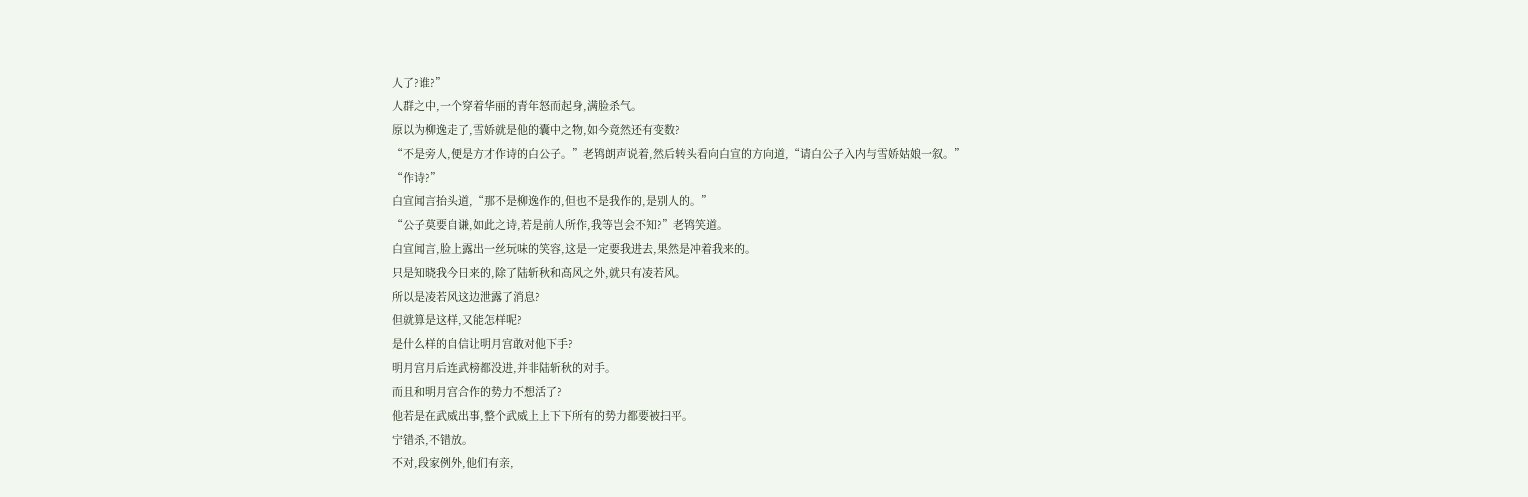人了?谁?”
人群之中,一个穿着华丽的青年怒而起身,满脸杀气。
原以为柳逸走了,雪娇就是他的囊中之物,如今竟然还有变数?
“不是旁人,便是方才作诗的白公子。”老鸨朗声说着,然后转头看向白宣的方向道,“请白公子入内与雪娇姑娘一叙。”
“作诗?”
白宣闻言抬头道,“那不是柳逸作的,但也不是我作的,是别人的。”
“公子莫要自谦,如此之诗,若是前人所作,我等岂会不知?”老鸨笑道。
白宣闻言,脸上露出一丝玩味的笑容,这是一定要我进去,果然是冲着我来的。
只是知晓我今日来的,除了陆斩秋和高风之外,就只有凌若风。
所以是凌若风这边泄露了消息?
但就算是这样,又能怎样呢?
是什么样的自信让明月宫敢对他下手?
明月宫月后连武榜都没进,并非陆斩秋的对手。
而且和明月宫合作的势力不想活了?
他若是在武威出事,整个武威上上下下所有的势力都要被扫平。
宁错杀,不错放。
不对,段家例外,他们有亲,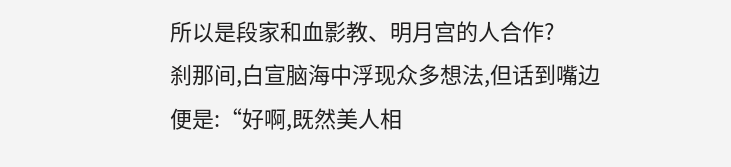所以是段家和血影教、明月宫的人合作?
刹那间,白宣脑海中浮现众多想法,但话到嘴边便是:“好啊,既然美人相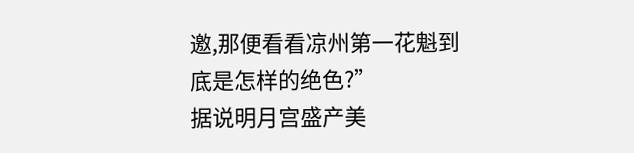邀,那便看看凉州第一花魁到底是怎样的绝色?”
据说明月宫盛产美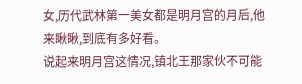女,历代武林第一美女都是明月宫的月后,他来瞅瞅,到底有多好看。
说起来明月宫这情况,镇北王那家伙不可能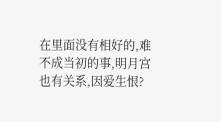在里面没有相好的,难不成当初的事,明月宫也有关系,因爱生恨?